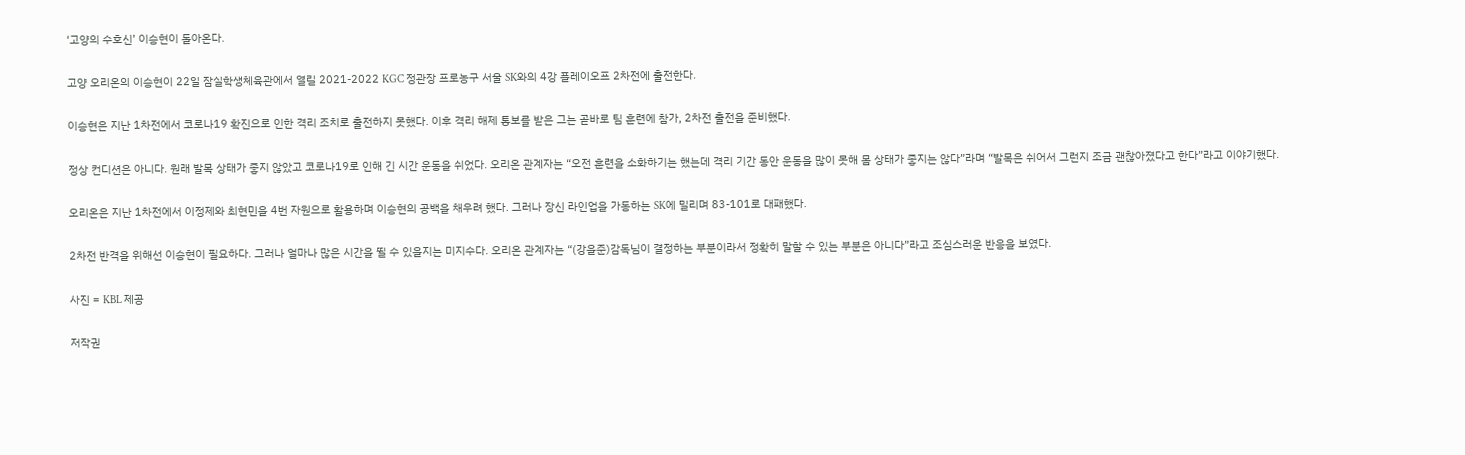‘고양의 수호신’ 이승현이 돌아온다.

고양 오리온의 이승현이 22일 잠실학생체육관에서 열릴 2021-2022 KGC 정관장 프로농구 서울 SK와의 4강 플레이오프 2차전에 출전한다.

이승현은 지난 1차전에서 코로나19 확진으로 인한 격리 조치로 출전하지 못했다. 이후 격리 해제 통보를 받은 그는 곧바로 팀 훈련에 참가, 2차전 출전을 준비했다.

정상 컨디션은 아니다. 원래 발목 상태가 좋지 않았고 코로나19로 인해 긴 시간 운동을 쉬었다. 오리온 관계자는 “오전 훈련을 소화하기는 했는데 격리 기간 동안 운동을 많이 못해 몸 상태가 좋지는 않다”라며 “발목은 쉬어서 그런지 조금 괜찮아졌다고 한다”라고 이야기했다.

오리온은 지난 1차전에서 이정제와 최현민을 4번 자원으로 활용하며 이승현의 공백을 채우려 했다. 그러나 장신 라인업을 가동하는 SK에 밀리며 83-101로 대패했다.

2차전 반격을 위해선 이승현이 필요하다. 그러나 얼마나 많은 시간을 뛸 수 있을지는 미지수다. 오리온 관계자는 “(강을준)감독님이 결정하는 부분이라서 정확히 말할 수 있는 부분은 아니다”라고 조심스러운 반응을 보였다.

사진 = KBL 제공

저작권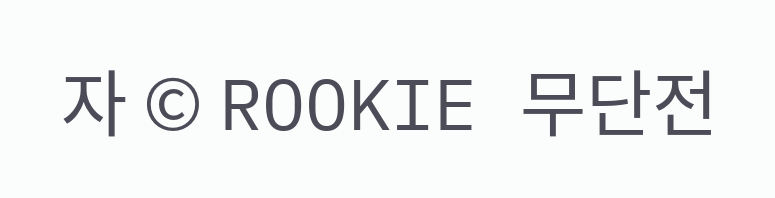자 © ROOKIE 무단전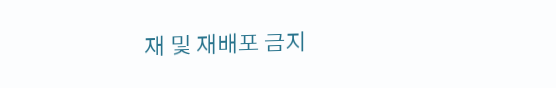재 및 재배포 금지